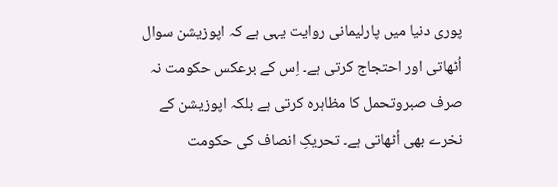پوری دنیا میں پارلیمانی روایت یہی ہے کہ اپوزیشن سوال اُٹھاتی اور احتجاج کرتی ہے۔ اِس کے برعکس حکومت نہ صرف صبروتحمل کا مظاہرہ کرتی ہے بلکہ اپوزیشن کے نخرے بھی اُٹھاتی ہے۔ تحریکِ انصاف کی حکومت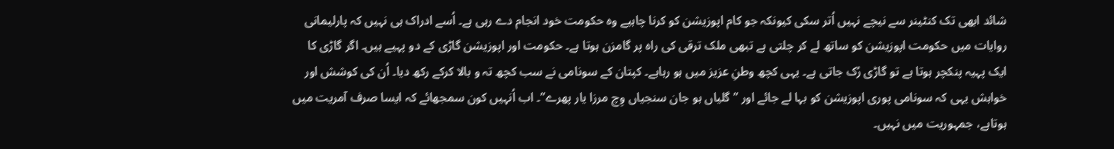شائد ابھی تک کنٹینر سے نیچے نہیں اُتر سکی کیونکہ جو کام اپوزیشن کو کرنا چاہیے وہ حکومت خود انجام دے رہی ہے۔ اُسے ادراک ہی نہیں کہ پارلیمانی روایات میں حکومت اپوزیشن کو ساتھ لے کر چلتی ہے تبھی ملک ترقی کی راہ پر گامزن ہوتا ہے۔ حکومت اور اپوزیشن گاڑی کے دو پہیے ہیں۔ اگر گاڑی کا ایک پہیہ پنکچر ہوتا ہے تو گاڑی رُک جاتی ہے۔ یہی کچھ وطنِ عزیز میں ہو رہاہے۔ کپتان کے سونامی نے سب کچھ تہ و بالا کرکے رکھ دیا۔ اُن کی کوشش اور خواہش یہی کہ سونامی پوری اپوزیشن کو بہا لے جائے اور ”گلیاں ہو جان سنجیاں وِچ مرزا یار پھرے”۔ اب اُنہیں کون سمجھائے کہ ایسا صرف آمریت میں ہوتاہے، جمہوریت میں نہیں۔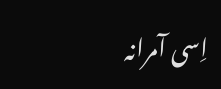اِسی آمرانہ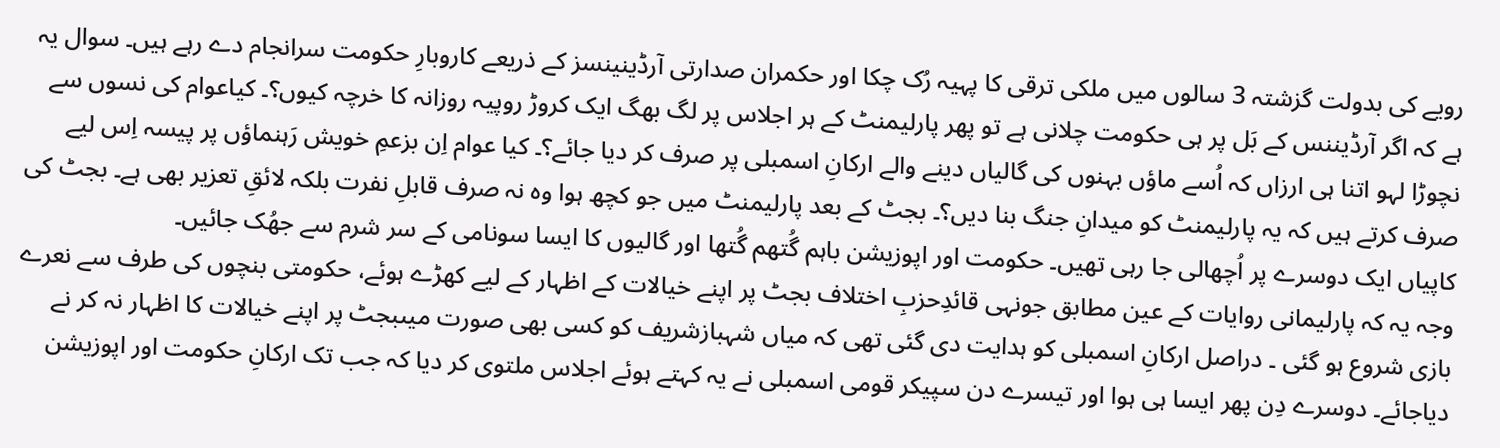رویے کی بدولت گزشتہ 3 سالوں میں ملکی ترقی کا پہیہ رُک چکا اور حکمران صدارتی آرڈینینسز کے ذریعے کاروبارِ حکومت سرانجام دے رہے ہیں۔ سوال یہ ہے کہ اگر آرڈیننس کے بَل پر ہی حکومت چلانی ہے تو پھر پارلیمنٹ کے ہر اجلاس پر لگ بھگ ایک کروڑ روپیہ روزانہ کا خرچہ کیوں؟۔ کیاعوام کی نسوں سے نچوڑا لہو اتنا ہی ارزاں کہ اُسے ماؤں بہنوں کی گالیاں دینے والے ارکانِ اسمبلی پر صرف کر دیا جائے؟۔ کیا عوام اِن بزعمِ خویش رَہنماؤں پر پیسہ اِس لیے صرف کرتے ہیں کہ یہ پارلیمنٹ کو میدانِ جنگ بنا دیں؟۔ بجٹ کے بعد پارلیمنٹ میں جو کچھ ہوا وہ نہ صرف قابلِ نفرت بلکہ لائقِ تعزیر بھی ہے۔ بجٹ کی کاپیاں ایک دوسرے پر اُچھالی جا رہی تھیں۔ حکومت اور اپوزیشن باہم گُتھم گُتھا اور گالیوں کا ایسا سونامی کے سر شرم سے جھُک جائیں۔
وجہ یہ کہ پارلیمانی روایات کے عین مطابق جونہی قائدِحزبِ اختلاف بجٹ پر اپنے خیالات کے اظہار کے لیے کھڑے ہوئے، حکومتی بنچوں کی طرف سے نعرے بازی شروع ہو گئی ۔ دراصل ارکانِ اسمبلی کو ہدایت دی گئی تھی کہ میاں شہبازشریف کو کسی بھی صورت میںبجٹ پر اپنے خیالات کا اظہار نہ کر نے دیاجائے۔ دوسرے دِن پھر ایسا ہی ہوا اور تیسرے دن سپیکر قومی اسمبلی نے یہ کہتے ہوئے اجلاس ملتوی کر دیا کہ جب تک ارکانِ حکومت اور اپوزیشن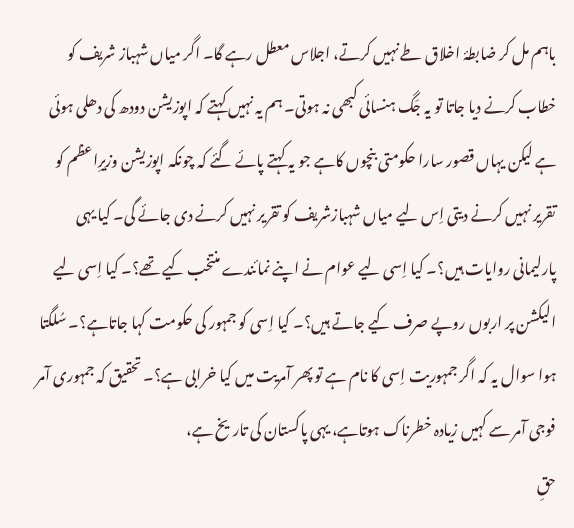باہم مل کر ضابطۂ اخلاق طے نہیں کرتے، اجلاس معطل رہے گا۔ اگر میاں شہباز شریف کو خطاب کرنے دیا جاتا تو یہ جَگ ہنسائی کبھی نہ ہوتی۔ ہم یہ نہیں کہتے کہ اپوزیشن دودھ کی دھلی ہوئی ہے لیکن یہاں قصور سارا حکومتی بنچوں کاہے جو یہ کہتے پائے گئے کہ چونکہ اپوزیشن وزیرِاعظم کو تقریر نہیں کرنے دیتی اِس لیے میاں شہبازشریف کو تقریر نہیں کرنے دی جائے گی۔ کیا یہی پارلیمانی روایات ہیں؟۔ کیا اِسی لیے عوام نے اپنے نمائندے منتخب کیے تھے؟۔ کیا اِسی لیے الیکشن پر اربوں روپے صرف کیے جاتے ہیں؟۔ کیا اِسی کو جمہور کی حکومت کہا جاتاہے؟۔ سُلگتا ہوا سوال یہ کہ اگر جمہوریت اِسی کا نام ہے تو پھر آمریت میں کیا خرابی ہے؟۔ تحقیق کہ جمہوری آمر فوجی آمر سے کہیں زیادہ خطرناک ہوتاہے، یہی پاکستان کی تاریخ ہے،
حقِ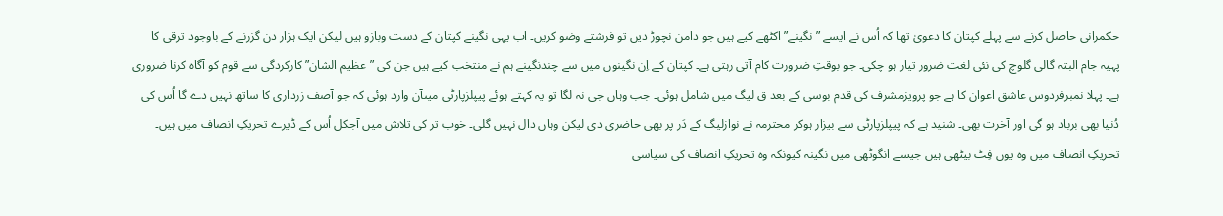حکمرانی حاصل کرنے سے پہلے کپتان کا دعویٰ تھا کہ اُس نے ایسے ”نگینے” اکٹھے کیے ہیں جو دامن نچوڑ دیں تو فرشتے وضو کریں۔ اب یہی نگینے کپتان کے دست وبازو ہیں لیکن ایک ہزار دن گزرنے کے باوجود ترقی کا پہیہ جام البتہ گالی گلوچ کی نئی لغت ضرور تیار ہو چکی۔ جو بوقتِ ضرورت کام آتی رہتی ہے۔ کپتان کے اِن نگینوں میں سے چندنگینے ہم نے منتخب کیے ہیں جن کی ”عظیم الشان” کارکردگی سے قوم کو آگاہ کرنا ضروری ہے۔ پہلا نمبرفردوس عاشق اعوان کا ہے جو پرویزمشرف کی قدم بوسی کے بعد ق لیگ میں شامل ہوئی۔ جب وہاں جی نہ لگا تو یہ کہتے ہوئے پیپلزپارٹی میںآن وارد ہوئی کہ جو آصف زرداری کا ساتھ نہیں دے گا اُس کی دُنیا بھی برباد ہو گی اور آخرت بھی۔ شنید ہے کہ پیپلزپارٹی سے بیزار ہوکر محترمہ نے نوازلیگ کے دَر پر بھی حاضری دی لیکن وہاں دال نہیں گلی۔ خوب تر کی تلاش میں آجکل اُس کے ڈیرے تحریکِ انصاف میں ہیں۔ تحریکِ انصاف میں وہ یوں فِٹ بیٹھی ہیں جیسے انگوٹھی میں نگینہ کیونکہ وہ تحریکِ انصاف کی سیاسی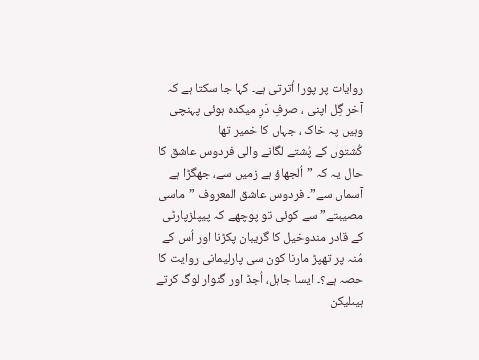روایات پر پورا اُترتی ہے۔ کہا جا سکتا ہے کہ
آخر گِل اپنی ، صرفِ دَرِ میکدہ ہوئی پہنچی وہیں پہ خاک ، جہاں کا خمیر تھا
کُشتوں کے پُشتے لگانے والی فردوس عاشق کا حال یہ کہ ”اُلجھاؤ ہے زمیں سے، جھگڑا ہے آسماں سے”۔ فردوس عاشق المعروف ”ماسی مصیبتے” سے کوئی تو پوچھے کہ پیپلزپارٹی کے قادر مندوخیل کا گریبان پکڑنا اور اُس کے مُنہ پر تھپڑ مارنا کون سی پارلیمانی روایت کا حصہ ہے؟۔ ایسا جاہل، اُجڈ اور گنوار لوگ کرتے ہیںلیکن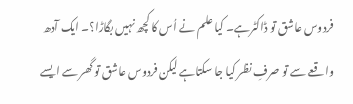فردوس عاشق تو ڈاکٹرہے۔ کیا علم نے اُس کا کچھ نہیں بگاڑا؟۔ ایک آدھ واقعے سے تو صرفِ نظر کیا جا سکتاہے لیکن فردوس عاشق تو گھر سے ایسے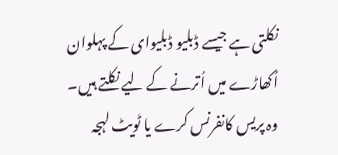نکلتی ہے جیسے ڈبلیو ڈبلیوای کے پہلوان اُکھاڑے میں اُترنے کے لیے نکلتے ہیں۔ وہ پریس کانفرنس کرے یا ٹویٹ لہجہ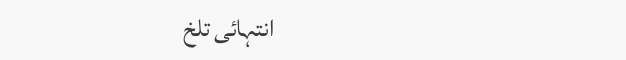انتہائی تلخ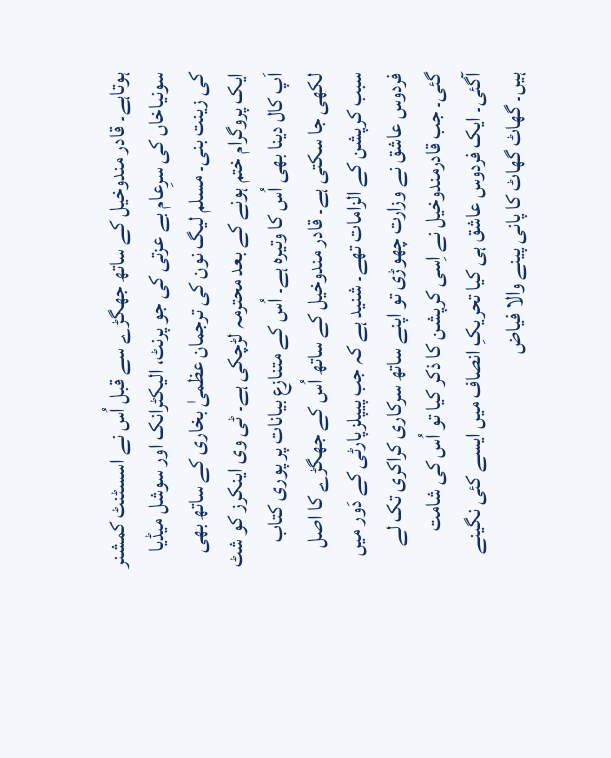ہوتاہے۔ قادر مندوخیل کے ساتھ جھگڑے سے قبل اُس نے اسسٹنٹ کمشنر سونیاخاں کی سرِعام بے عزتی کی جو پرنٹ، الیکٹرانک اور سوشل میڈیا کی زینت بنی۔ مسلم لیگ نون کی ترجمان عظمیٰ بخاری کے ساتھ بھی ایک پروگرام ختم ہونے کے بعد محترمہ لڑچکی ہے۔ ٹی وی اینکرز کو شٹ اَپ کال دینا بھی اُس کا وتیرہ ہے۔ اُس کے متنازع بیانات پر پوری کتاب لکھی جا سکتی ہے۔ قادر مندوخیل کے ساتھ اُس کے جھگڑے کا اصل سبب کرپشن کے الزامات تھے۔ شنید ہے کہ جب پیپلزپارٹی کے دَور میں فردوس عاشق نے وزارت چھوڑی تو اپنے ساتھ سرکاری کراکری تک لے گئی۔ جب قادرمندوخیل نے اِسی کرپشن کا ذکر کیا تو اُس کی شامت آگئی۔ ایک فردوس عاشق ہی کیا تحریکِ انصاف میں ایسے کئی نگینے ہیں۔ گھاٹ گھاٹ کا پانی پینے والا فیاض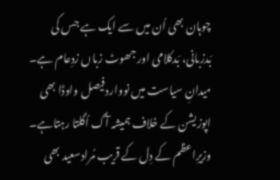چوہان بھی اُن میں سے ایک ہے جس کی بَدزبانی، بَدکلامی اور جھوٹ زباں زدِعام ہے۔ میدانِ سیاست میں نوواردفیصل واوڈا بھی اپوزیشن کے خلاف ہمیشہ آگ اُگلتا رہتاہے۔ وزیرِاعظم کے دِل کے قریب مُرادسعید بھی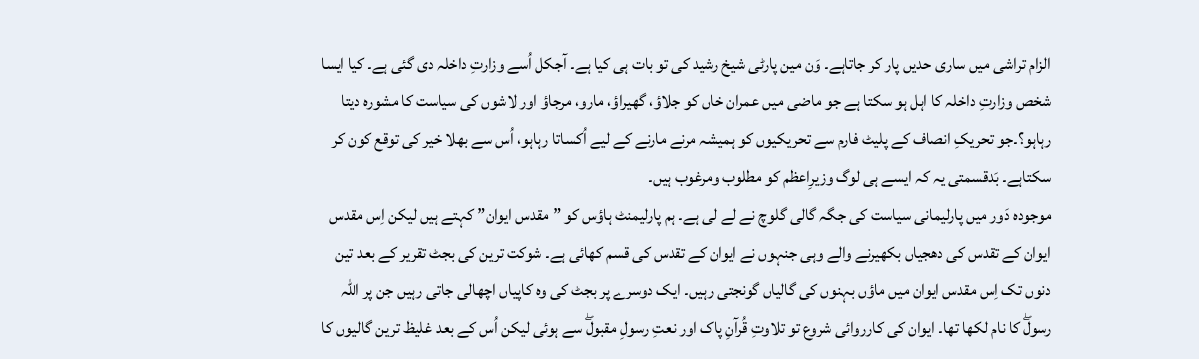الزام تراشی میں ساری حدیں پار کر جاتاہے۔ وَن مین پارٹی شیخ رشید کی تو بات ہی کیا ہے۔ آجکل اُسے وزارتِ داخلہ دی گئی ہے۔ کیا ایسا شخص وزارتِ داخلہ کا اہل ہو سکتا ہے جو ماضی میں عمران خاں کو جلاؤ، گھیراؤ، مارو، مرجاؤ اور لاشوں کی سیاست کا مشورہ دیتا رہاہو؟۔جو تحریکِ انصاف کے پلیٹ فارم سے تحریکیوں کو ہمیشہ مرنے مارنے کے لیے اُکساتا رہاہو، اُس سے بھلا خیر کی توقع کون کر سکتاہے۔ بَدقسمتی یہ کہ ایسے ہی لوگ وزیرِاعظم کو مطلوب ومرغوب ہیں۔
موجودہ دَور میں پارلیمانی سیاست کی جگہ گالی گلوچ نے لے لی ہے۔ ہم پارلیمنٹ ہاؤس کو ”مقدس ایوان” کہتے ہیں لیکن اِس مقدس ایوان کے تقدس کی دھجیاں بکھیرنے والے وہی جنہوں نے ایوان کے تقدس کی قسم کھائی ہے۔ شوکت ترین کی بجٹ تقریر کے بعد تین دنوں تک اِس مقدس ایوان میں ماؤں بہنوں کی گالیاں گونجتی رہیں۔ ایک دوسرے پر بجٹ کی وہ کاپیاں اچھالی جاتی رہیں جن پر اللہ رسولۖ کا نام لکھا تھا۔ ایوان کی کارروائی شروع تو تلاوتِ قُرآنِ پاک اور نعتِ رسولِ مقبولۖ سے ہوئی لیکن اُس کے بعد غلیظ ترین گالیوں کا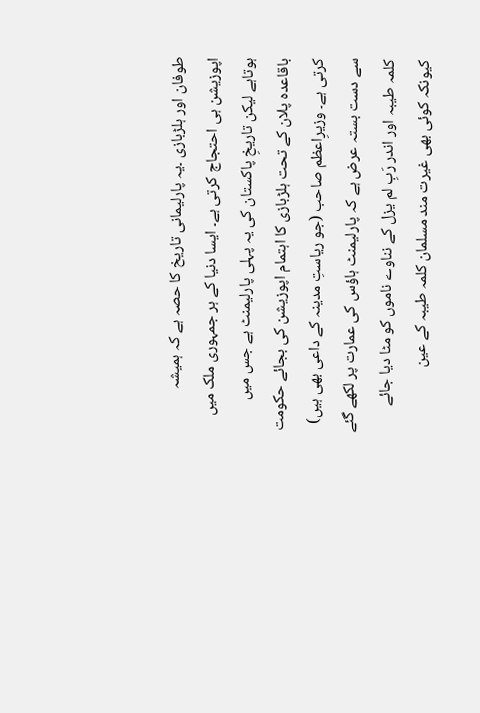طوفان اور ہلڑبازی ۔یہ پارلیمانی تاریخ کا حصہ ہے کہ ہمیشہ اپوزیشن ہی احتجاج کرتی ہے۔ ایسا دنیا کے ہر جمہوری ملک میں ہوتاہے لیکن تاریخِ پاکستان کی یہ پہلی پارلیمنٹ ہے جس میں باقاعدہ پلان کے تحت ہلڑبازی کا اہتمام اپوزیشن کی بجائے حکومت کرتی ہے۔ وزیرِاعظم صاحب (جو ریاستِ مدینہ کے داعی بھی ہیں) سے دست بستہ عرض ہے کہ پارلیمنٹ ہاؤس کی عمارت پر لکھے گئے کلمہ طیبہ اور اندر رَبِ لم یزل کے نناوے ناموں کو مٹا دیا جائے کیونکہ کوئی بھی غیرت مند مسلمان کلمہ طیبہ کے عین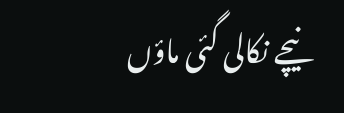نیچے نکالی گئی ماؤں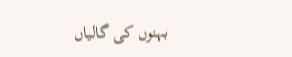بہنوں کی گالیاں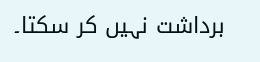برداشت نہیں کر سکتا۔